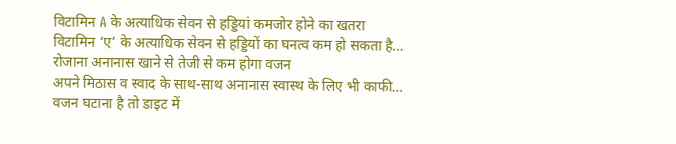विटामिन A के अत्याधिक सेवन से हड्डियां कमजोर होने का खतरा
विटामिन ‘ए’ के अत्याधिक सेवन से हड्डियों का घनत्व कम हो सकता है…
रोजाना अनानास खाने से तेजी से कम होगा वजन
अपने मिठास व स्वाद के साथ-साथ अनानास स्वास्थ के लिए भी काफी…
वजन घटाना है तो डाइट में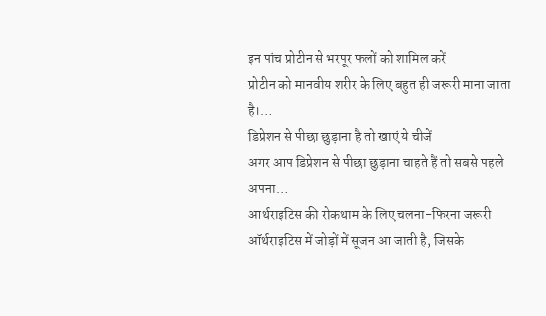इन पांच प्रोटीन से भरपूर फलों को शामिल करें
प्रोटीन को मानवीय शरीर के लिए बहुत ही जरूरी माना जाता है।…
डिप्रेशन से पीछा छुड़ाना है तो खाएं ये चीजें
अगर आप डिप्रेशन से पीछा छुड़ाना चाहते हैं तो सबसे पहले अपना…
आर्थराइटिस की रोकथाम के लिए चलना-फिरना जरूरी
ऑर्थराइटिस में जोड़ों में सूजन आ जाती है, जिसके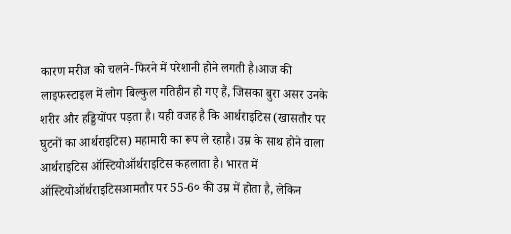कारण मरीज को चलने-फिरने में परेशानी होने लगती है।आज की लाइफस्टाइल में लोग बिल्कुल गतिहीन हो गए हैं, जिसका बुरा असर उनके शरीर और हड्डियोंपर पड़ता है। यही वजह है कि आर्थराइटिस (खासतौर पर घुटनों का आर्थराइटिस) महामारी का रूप ले रहाहै। उम्र के साथ होने वाला आर्थराइटिस ऑस्टियोऑर्थराइटिस कहलाता है। भारत में ऑस्टियोऑर्थराइटिसआमतौर पर 55-6० की उम्र में होता है, लेकिन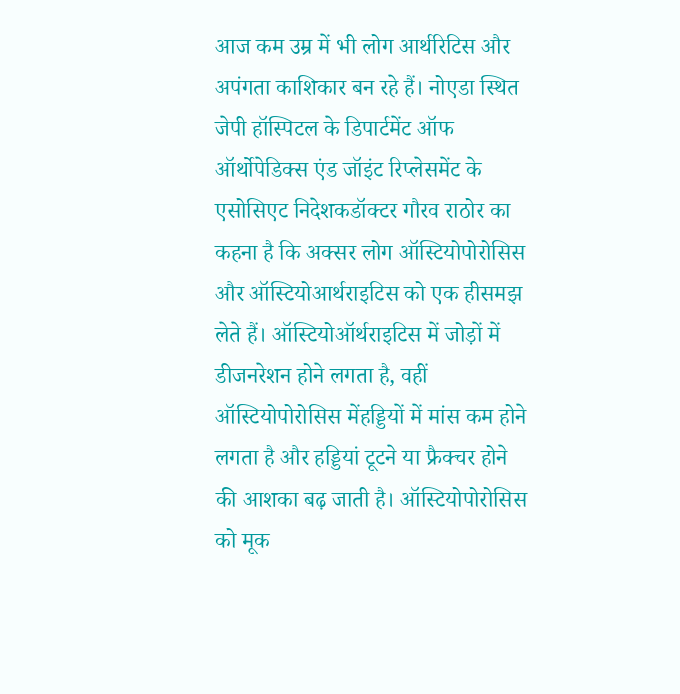आज कम उम्र में भी लोग आर्थरिटिस और अपंगता काशिकार बन रहे हैं। नोएडा स्थित जेपी हॉस्पिटल के डिपार्टमेंट ऑफ ऑर्थोपेडिक्स एंड जॉइंट रिप्लेसमेंट के एसोसिएट निदेशकडॉक्टर गौरव राठोर का कहना है कि अक्सर लोग ऑस्टियोपोरोसिस और ऑस्टियोआर्थराइटिस को एक हीसमझ लेते हैं। ऑस्टियोऑर्थराइटिस में जोड़ों में डीजनरेशन होने लगता है, वहीं ऑस्टियोपोरोसिस मेंहड्डियों में मांस कम होने लगता है और हड्डियां टूटने या फ्रैक्चर होने की आशका बढ़ जाती है। ऑस्टियोपोरोसिस को मूक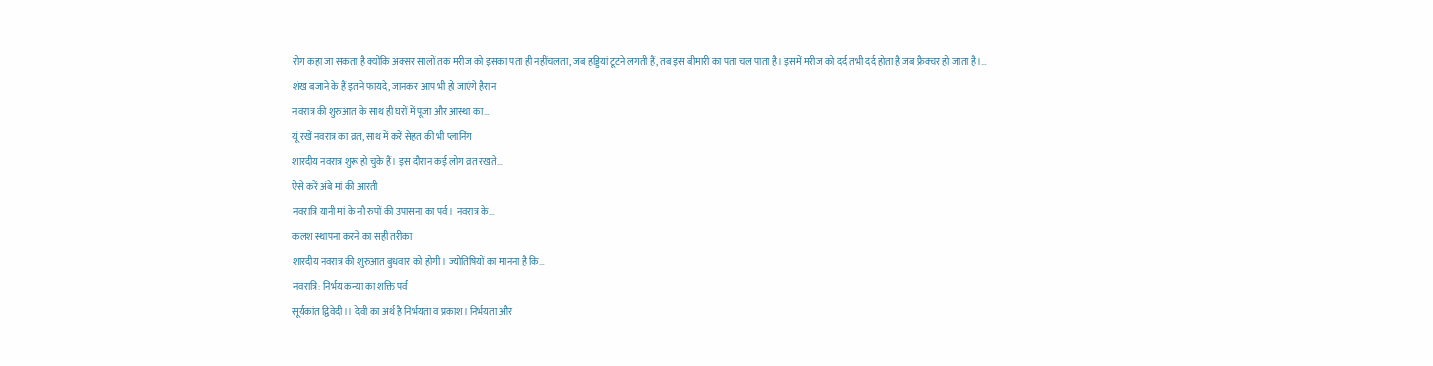रोग कहा जा सकता है क्योंकि अक्सर सालों तक मरीज को इसका पता ही नहींचलता, जब हड्डियां टूटने लगती हैं, तब इस बीमारी का पता चल पाता है। इसमें मरीज को दर्द तभी दर्द होता है जब फ्रैक्चर हो जाता है।…
शंख बजाने के हैं इतने फायदे, जानकर आप भी हो जाएंगे हैरान
नवरात्र की शुरुआत के साथ ही घरों में पूजा और आस्था का…
यूं रखें नवरात्र का व्रत, साथ में करें सेहत की भी प्लानिंग
शारदीय नवरात्र शुरू हो चुके हैं। इस दौरान कई लोग व्रत रखते…
ऐसे करें अंबे मां की आरती
नवरात्रि यानी मां के नौ रुपों की उपासना का पर्व। नवरात्र के…
कलश स्थापना करने का सही तरीका
शारदीय नवरात्र की शुरुआत बुधवार को होगी। ज्योतिषियों का मानना है कि…
नवरात्रि: निर्भय कन्या का शक्ति पर्व
सूर्यकांत द्विवेदी।। देवी का अर्थ है निर्भयता व प्रकाश। निर्भयता और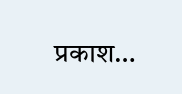प्रकाश…